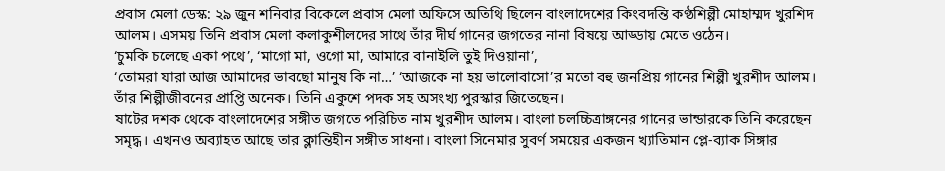প্রবাস মেলা ডেস্ক: ২৯ জুন শনিবার বিকেলে প্রবাস মেলা অফিসে অতিথি ছিলেন বাংলাদেশের কিংবদন্তি কণ্ঠশিল্পী মোহাম্মদ খুরশিদ আলম। এসময় তিনি প্রবাস মেলা কলাকুশীলদের সাথে তাঁর দীর্ঘ গানের জগতের নানা বিষয়ে আড্ডায় মেতে ওঠেন।
‘চুমকি চলেছে একা পথে’, ‘মাগো মা, ওগো মা, আমারে বানাইলি তুই দিওয়ানা’,
‘তোমরা যারা আজ আমাদের ভাবছো মানুষ কি না…’ ‘আজকে না হয় ভালোবাসো’র মতো বহু জনপ্রিয় গানের শিল্পী খুরশীদ আলম। তাঁর শিল্পীজীবনের প্রাপ্তি অনেক। তিনি একুশে পদক সহ অসংখ্য পুরস্কার জিতেছেন।
ষাটের দশক থেকে বাংলাদেশের সঙ্গীত জগতে পরিচিত নাম খুরশীদ আলম। বাংলা চলচ্চিত্রাঙ্গনের গানের ভান্ডারকে তিনি করেছেন সমৃদ্ধ। এখনও অব্যাহত আছে তার ক্লান্তিহীন সঙ্গীত সাধনা। বাংলা সিনেমার সুবর্ণ সময়ের একজন খ্যাতিমান প্লে-ব্যাক সিঙ্গার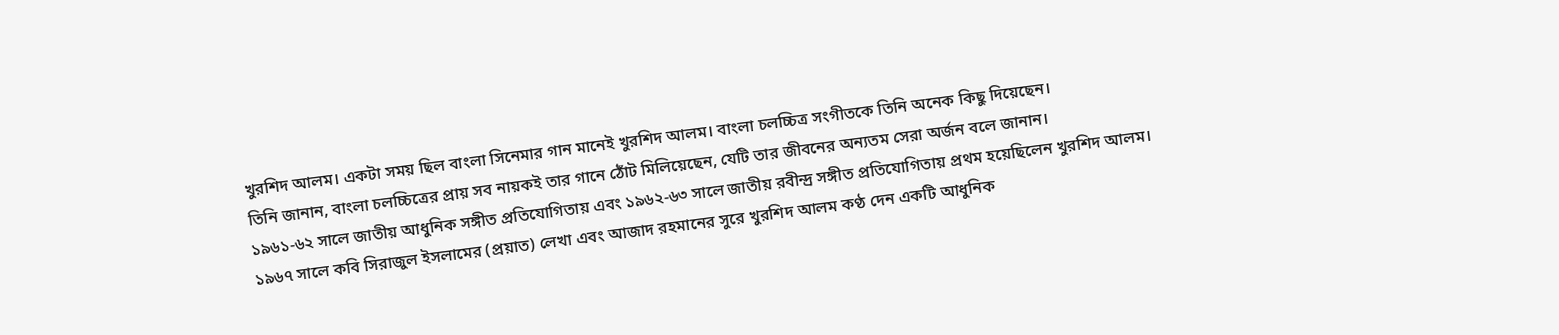খুরশিদ আলম। একটা সময় ছিল বাংলা সিনেমার গান মানেই খুরশিদ আলম। বাংলা চলচ্চিত্র সংগীতকে তিনি অনেক কিছু দিয়েছেন।
তিনি জানান, বাংলা চলচ্চিত্রের প্রায় সব নায়কই তার গানে ঠোঁট মিলিয়েছেন, যেটি তার জীবনের অন্যতম সেরা অর্জন বলে জানান।
১৯৬১-৬২ সালে জাতীয় আধুনিক সঙ্গীত প্রতিযোগিতায় এবং ১৯৬২-৬৩ সালে জাতীয় রবীন্দ্র সঙ্গীত প্রতিযোগিতায় প্রথম হয়েছিলেন খুরশিদ আলম। ১৯৬৭ সালে কবি সিরাজুল ইসলামের (প্রয়াত) লেখা এবং আজাদ রহমানের সুরে খুরশিদ আলম কণ্ঠ দেন একটি আধুনিক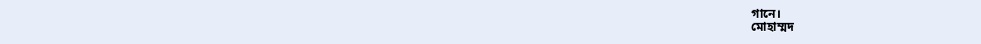গানে।
মোহাম্মদ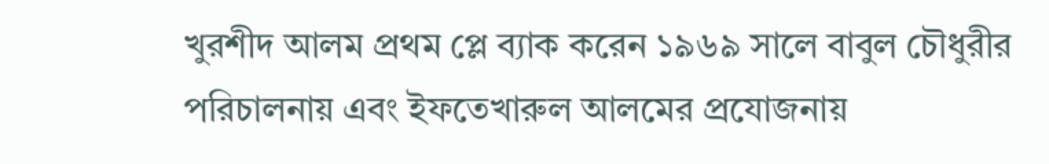খুরশীদ আলম প্রথম প্লে ব্যাক করেন ১৯৬৯ সালে বাবুল চৌধুরীর পরিচালনায় এবং ইফতেখারুল আলমের প্রযোজনায়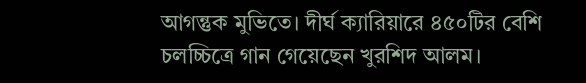আগন্তুক মুভিতে। দীর্ঘ ক্যারিয়ারে ৪৫০টির বেশি চলচ্চিত্রে গান গেয়েছেন খুরশিদ আলম।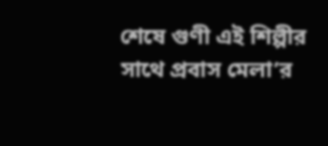শেষে গুণী এই শিল্পীর সাথে প্রবাস মেলা’র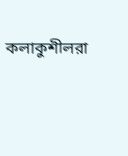কলাকুশীলরা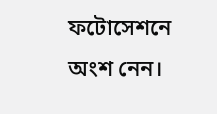ফটোসেশনে অংশ নেন।